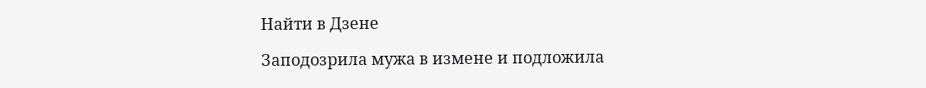Найти в Дзене

Заподозрила мужа в измене и подложила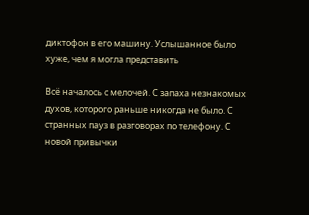диктофон в его машину. Услышанное было хуже, чем я могла представить

Всё началось с мелочей. С запаха незнакомых духов, которого раньше никогда не было. С странных пауз в разговорах по телефону. С новой привычки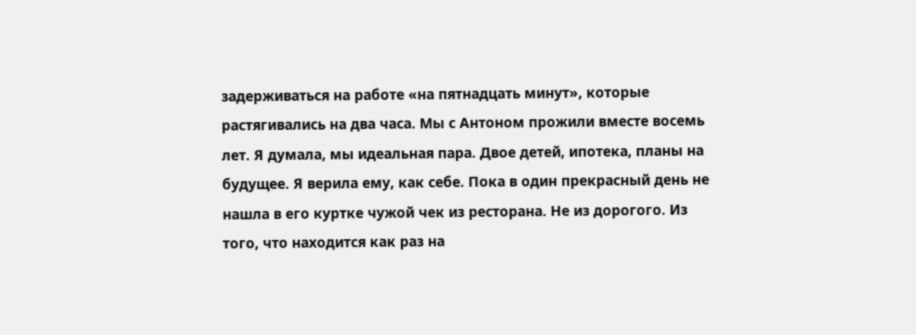задерживаться на работе «на пятнадцать минут», которые растягивались на два часа. Мы с Антоном прожили вместе восемь лет. Я думала, мы идеальная пара. Двое детей, ипотека, планы на будущее. Я верила ему, как себе. Пока в один прекрасный день не нашла в его куртке чужой чек из ресторана. Не из дорогого. Из того, что находится как раз на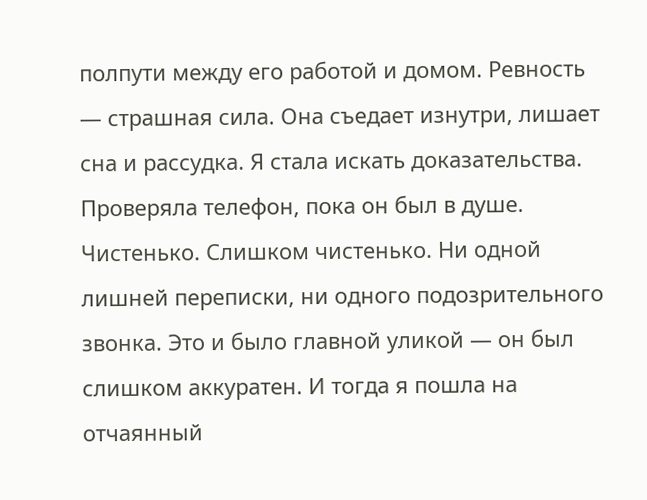полпути между его работой и домом. Ревность — страшная сила. Она съедает изнутри, лишает сна и рассудка. Я стала искать доказательства. Проверяла телефон, пока он был в душе. Чистенько. Слишком чистенько. Ни одной лишней переписки, ни одного подозрительного звонка. Это и было главной уликой — он был слишком аккуратен. И тогда я пошла на отчаянный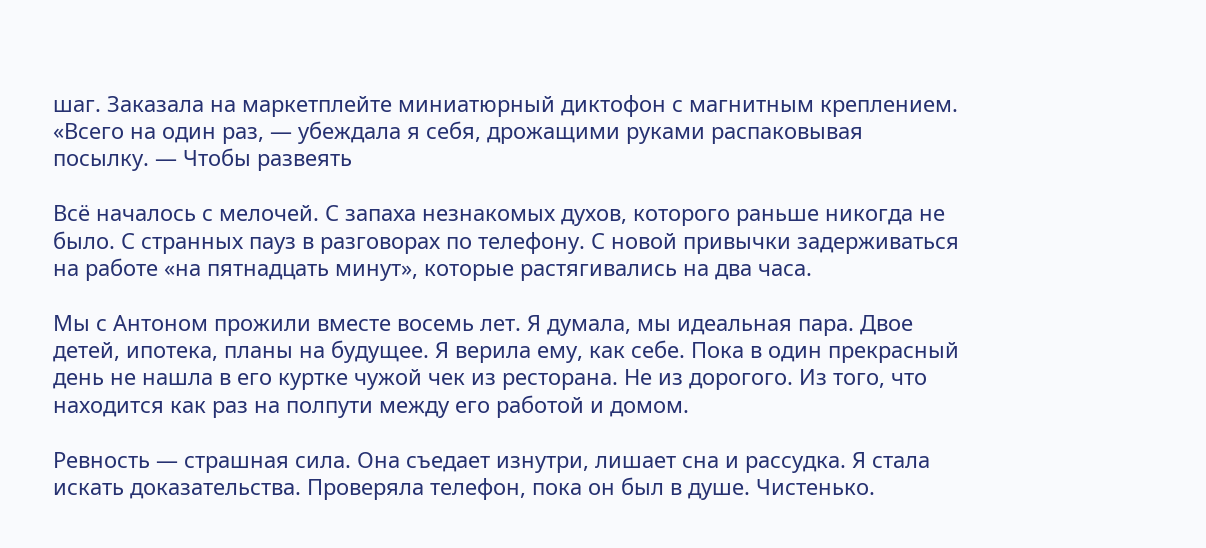шаг. Заказала на маркетплейте миниатюрный диктофон с магнитным креплением. «Всего на один раз, — убеждала я себя, дрожащими руками распаковывая посылку. — Чтобы развеять

Всё началось с мелочей. С запаха незнакомых духов, которого раньше никогда не было. С странных пауз в разговорах по телефону. С новой привычки задерживаться на работе «на пятнадцать минут», которые растягивались на два часа.

Мы с Антоном прожили вместе восемь лет. Я думала, мы идеальная пара. Двое детей, ипотека, планы на будущее. Я верила ему, как себе. Пока в один прекрасный день не нашла в его куртке чужой чек из ресторана. Не из дорогого. Из того, что находится как раз на полпути между его работой и домом.

Ревность — страшная сила. Она съедает изнутри, лишает сна и рассудка. Я стала искать доказательства. Проверяла телефон, пока он был в душе. Чистенько.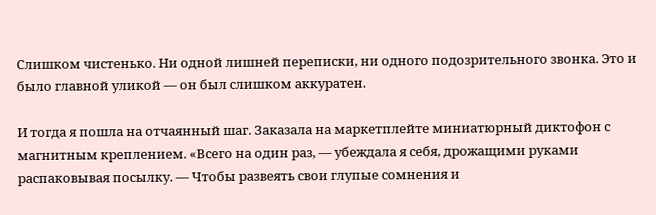Слишком чистенько. Ни одной лишней переписки, ни одного подозрительного звонка. Это и было главной уликой — он был слишком аккуратен.

И тогда я пошла на отчаянный шаг. Заказала на маркетплейте миниатюрный диктофон с магнитным креплением. «Всего на один раз, — убеждала я себя, дрожащими руками распаковывая посылку. — Чтобы развеять свои глупые сомнения и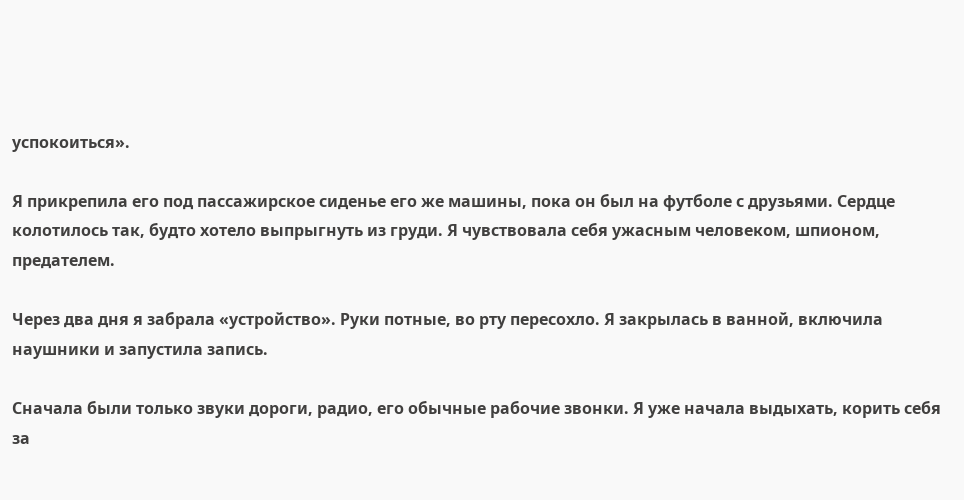успокоиться».

Я прикрепила его под пассажирское сиденье его же машины, пока он был на футболе с друзьями. Сердце колотилось так, будто хотело выпрыгнуть из груди. Я чувствовала себя ужасным человеком, шпионом, предателем.

Через два дня я забрала «устройство». Руки потные, во рту пересохло. Я закрылась в ванной, включила наушники и запустила запись.

Сначала были только звуки дороги, радио, его обычные рабочие звонки. Я уже начала выдыхать, корить себя за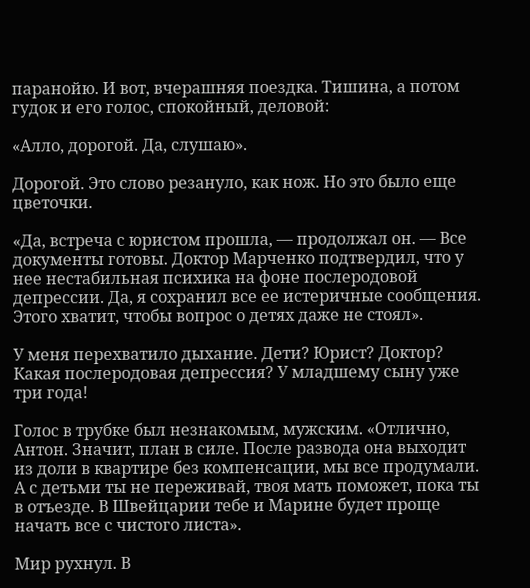паранойю. И вот, вчерашняя поездка. Тишина, а потом гудок и его голос, спокойный, деловой:

«Алло, дорогой. Да, слушаю».

Дорогой. Это слово резануло, как нож. Но это было еще цветочки.

«Да, встреча с юристом прошла, — продолжал он. — Все документы готовы. Доктор Марченко подтвердил, что у нее нестабильная психика на фоне послеродовой депрессии. Да, я сохранил все ее истеричные сообщения. Этого хватит, чтобы вопрос о детях даже не стоял».

У меня перехватило дыхание. Дети? Юрист? Доктор? Какая послеродовая депрессия? У младшему сыну уже три года!

Голос в трубке был незнакомым, мужским. «Отлично, Антон. Значит, план в силе. После развода она выходит из доли в квартире без компенсации, мы все продумали. А с детьми ты не переживай, твоя мать поможет, пока ты в отъезде. В Швейцарии тебе и Марине будет проще начать все с чистого листа».

Мир рухнул. В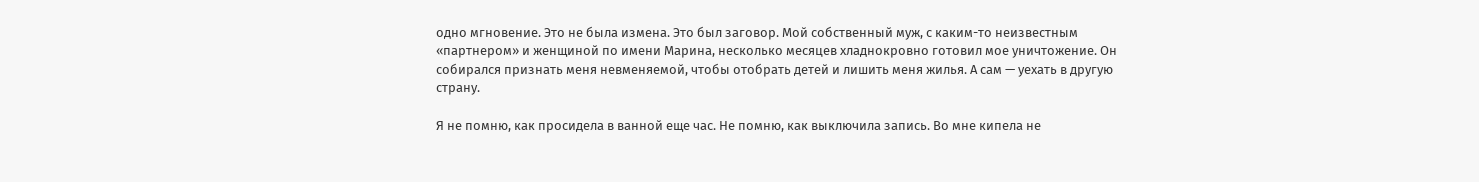одно мгновение. Это не была измена. Это был заговор. Мой собственный муж, с каким-то неизвестным «партнером» и женщиной по имени Марина, несколько месяцев хладнокровно готовил мое уничтожение. Он собирался признать меня невменяемой, чтобы отобрать детей и лишить меня жилья. А сам — уехать в другую страну.

Я не помню, как просидела в ванной еще час. Не помню, как выключила запись. Во мне кипела не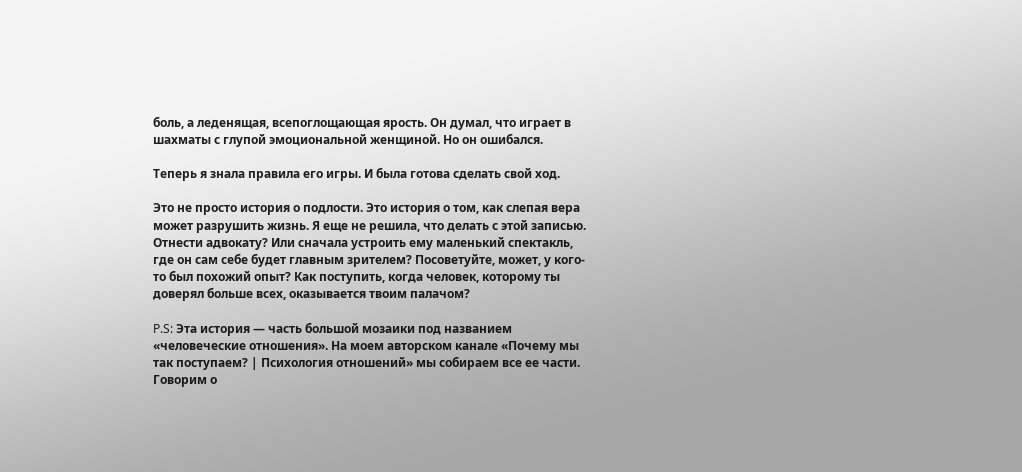боль, а леденящая, всепоглощающая ярость. Он думал, что играет в шахматы с глупой эмоциональной женщиной. Но он ошибался.

Теперь я знала правила его игры. И была готова сделать свой ход.

Это не просто история о подлости. Это история о том, как слепая вера может разрушить жизнь. Я еще не решила, что делать с этой записью. Отнести адвокату? Или сначала устроить ему маленький спектакль, где он сам себе будет главным зрителем? Посоветуйте, может, у кого-то был похожий опыт? Как поступить, когда человек, которому ты доверял больше всех, оказывается твоим палачом?

P.S: Эта история — часть большой мозаики под названием «человеческие отношения». На моем авторском канале «Почему мы так поступаем? | Психология отношений» мы собираем все ее части. Говорим о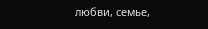любви, семье,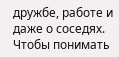дружбе, работе и даже о соседях. Чтобы понимать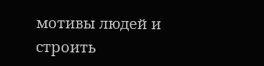мотивы людей и строить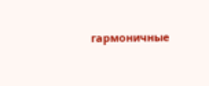гармоничные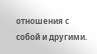отношения с собой и другими.